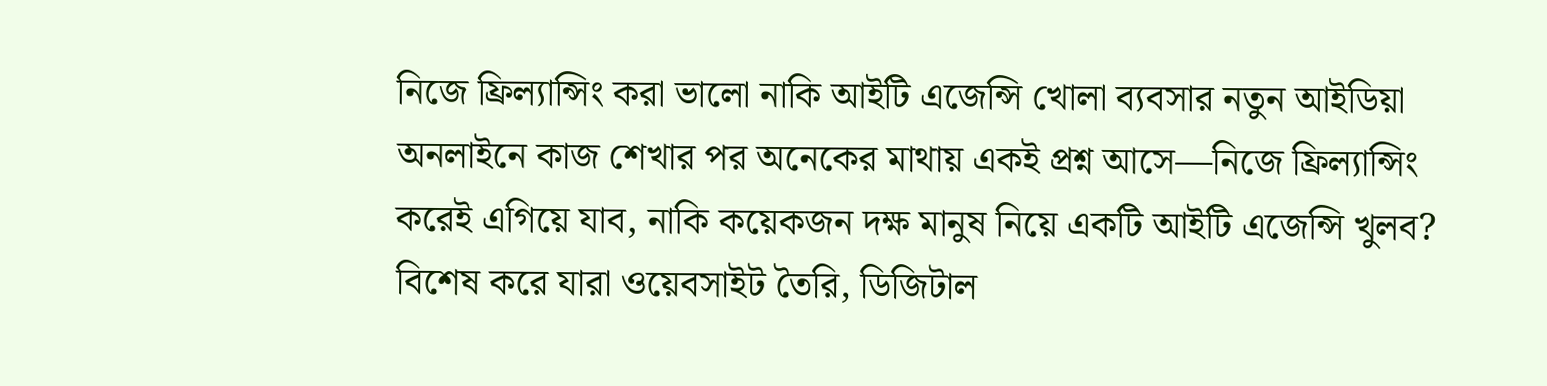নিজে ফ্রিল্যান্সিং করা ভালো নাকি আইটি এজেন্সি খোলা ব্যবসার নতুন আইডিয়া
অনলাইনে কাজ শেখার পর অনেকের মাথায় একই প্রশ্ন আসে—নিজে ফ্রিল্যান্সিং করেই এগিয়ে যাব, নাকি কয়েকজন দক্ষ মানুষ নিয়ে একটি আইটি এজেন্সি খুলব? বিশেষ করে যারা ওয়েবসাইট তৈরি, ডিজিটাল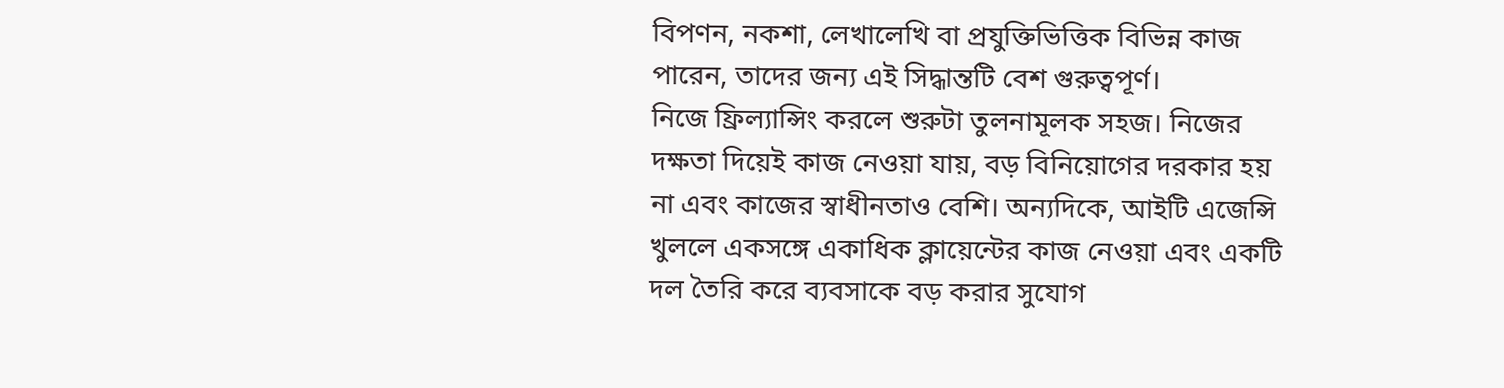বিপণন, নকশা, লেখালেখি বা প্রযুক্তিভিত্তিক বিভিন্ন কাজ পারেন, তাদের জন্য এই সিদ্ধান্তটি বেশ গুরুত্বপূর্ণ।
নিজে ফ্রিল্যান্সিং করলে শুরুটা তুলনামূলক সহজ। নিজের দক্ষতা দিয়েই কাজ নেওয়া যায়, বড় বিনিয়োগের দরকার হয় না এবং কাজের স্বাধীনতাও বেশি। অন্যদিকে, আইটি এজেন্সি খুললে একসঙ্গে একাধিক ক্লায়েন্টের কাজ নেওয়া এবং একটি দল তৈরি করে ব্যবসাকে বড় করার সুযোগ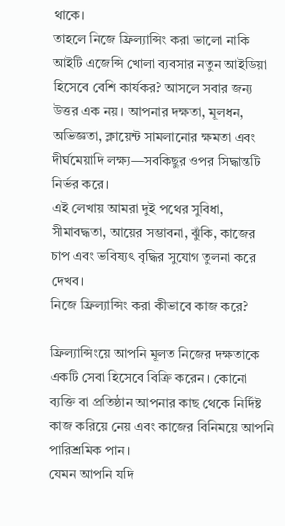থাকে।
তাহলে নিজে ফ্রিল্যান্সিং করা ভালো নাকি আইটি এজেন্সি খোলা ব্যবসার নতুন আইডিয়া হিসেবে বেশি কার্যকর? আসলে সবার জন্য উত্তর এক নয়। আপনার দক্ষতা, মূলধন, অভিজ্ঞতা, ক্লায়েন্ট সামলানোর ক্ষমতা এবং দীর্ঘমেয়াদি লক্ষ্য—সবকিছুর ওপর সিদ্ধান্তটি নির্ভর করে।
এই লেখায় আমরা দুই পথের সুবিধা, সীমাবদ্ধতা, আয়ের সম্ভাবনা, ঝুঁকি, কাজের চাপ এবং ভবিষ্যৎ বৃদ্ধির সুযোগ তুলনা করে দেখব।
নিজে ফ্রিল্যান্সিং করা কীভাবে কাজ করে?

ফ্রিল্যান্সিংয়ে আপনি মূলত নিজের দক্ষতাকে একটি সেবা হিসেবে বিক্রি করেন। কোনো ব্যক্তি বা প্রতিষ্ঠান আপনার কাছ থেকে নির্দিষ্ট কাজ করিয়ে নেয় এবং কাজের বিনিময়ে আপনি পারিশ্রমিক পান।
যেমন আপনি যদি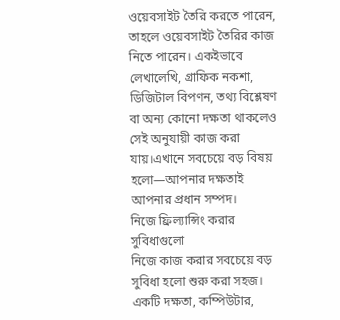ওয়েবসাইট তৈরি করতে পারেন, তাহলে ওয়েবসাইট তৈরির কাজ নিতে পারেন। একইভাবে লেখালেখি, গ্রাফিক নকশা, ডিজিটাল বিপণন, তথ্য বিশ্লেষণ বা অন্য কোনো দক্ষতা থাকলেও সেই অনুযায়ী কাজ করা যায়।এখানে সবচেয়ে বড় বিষয় হলো—আপনার দক্ষতাই আপনার প্রধান সম্পদ।
নিজে ফ্রিল্যান্সিং করার সুবিধাগুলো
নিজে কাজ করার সবচেয়ে বড় সুবিধা হলো শুরু করা সহজ। একটি দক্ষতা, কম্পিউটার,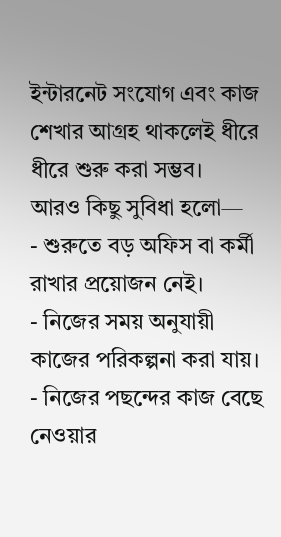ইন্টারনেট সংযোগ এবং কাজ শেখার আগ্রহ থাকলেই ধীরে ধীরে শুরু করা সম্ভব।
আরও কিছু সুবিধা হলো—
- শুরুতে বড় অফিস বা কর্মী রাখার প্রয়োজন নেই।
- নিজের সময় অনুযায়ী কাজের পরিকল্পনা করা যায়।
- নিজের পছন্দের কাজ বেছে নেওয়ার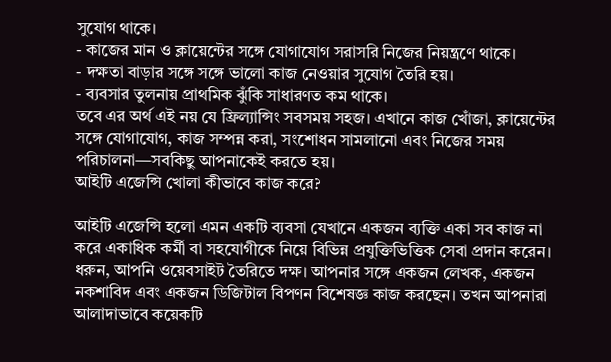সুযোগ থাকে।
- কাজের মান ও ক্লায়েন্টের সঙ্গে যোগাযোগ সরাসরি নিজের নিয়ন্ত্রণে থাকে।
- দক্ষতা বাড়ার সঙ্গে সঙ্গে ভালো কাজ নেওয়ার সুযোগ তৈরি হয়।
- ব্যবসার তুলনায় প্রাথমিক ঝুঁকি সাধারণত কম থাকে।
তবে এর অর্থ এই নয় যে ফ্রিল্যান্সিং সবসময় সহজ। এখানে কাজ খোঁজা, ক্লায়েন্টের সঙ্গে যোগাযোগ, কাজ সম্পন্ন করা, সংশোধন সামলানো এবং নিজের সময় পরিচালনা—সবকিছু আপনাকেই করতে হয়।
আইটি এজেন্সি খোলা কীভাবে কাজ করে?

আইটি এজেন্সি হলো এমন একটি ব্যবসা যেখানে একজন ব্যক্তি একা সব কাজ না করে একাধিক কর্মী বা সহযোগীকে নিয়ে বিভিন্ন প্রযুক্তিভিত্তিক সেবা প্রদান করেন।
ধরুন, আপনি ওয়েবসাইট তৈরিতে দক্ষ। আপনার সঙ্গে একজন লেখক, একজন নকশাবিদ এবং একজন ডিজিটাল বিপণন বিশেষজ্ঞ কাজ করছেন। তখন আপনারা আলাদাভাবে কয়েকটি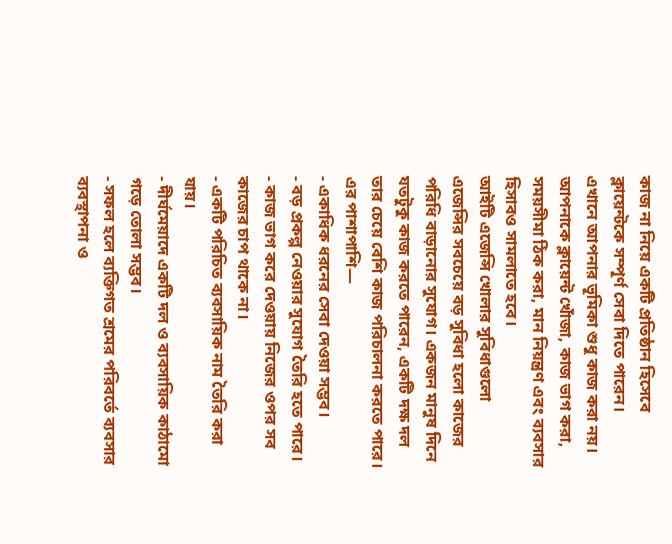কাজ না নিয়ে একটি প্রতিষ্ঠান হিসেবে ক্লায়েন্টকে সম্পূর্ণ সেবা দিতে পারেন।
এখানে আপনার ভূমিকা শুধু কাজ করা নয়। আপনাকে ক্লায়েন্ট খোঁজা, কাজ ভাগ করা, সময়সীমা ঠিক করা, মান নিয়ন্ত্রণ এবং ব্যবসার হিসাবও সামলাতে হবে।
আইটি এজেন্সি খোলার সুবিধাগুলো
এজেন্সির সবচেয়ে বড় সুবিধা হলো কাজের পরিধি বাড়ানোর সুযোগ। একজন মানুষ দিনে যতটুকু কাজ করতে পারেন, একটি দক্ষ দল তার চেয়ে বেশি কাজ পরিচালনা করতে পারে।
এর পাশাপাশি—
- একাধিক ধরনের সেবা দেওয়া সম্ভব।
- বড় প্রকল্প নেওয়ার সুযোগ তৈরি হতে পারে।
- কাজ ভাগ করে দেওয়ায় নিজের ওপর সব কাজের চাপ থাকে না।
- একটি পরিচিত ব্যবসায়িক নাম তৈরি করা যায়।
- দীর্ঘমেয়াদে একটি দল ও ব্যবসায়িক কাঠামো গড়ে তোলা সম্ভব।
- সফল হলে ব্যক্তিগত শ্রমের পরিবর্তে ব্যবসার ব্যবস্থাপনা ও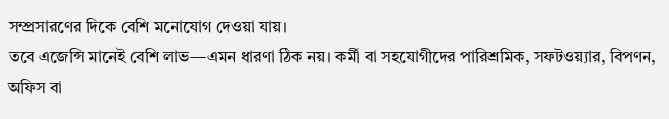সম্প্রসারণের দিকে বেশি মনোযোগ দেওয়া যায়।
তবে এজেন্সি মানেই বেশি লাভ—এমন ধারণা ঠিক নয়। কর্মী বা সহযোগীদের পারিশ্রমিক, সফটওয়্যার, বিপণন, অফিস বা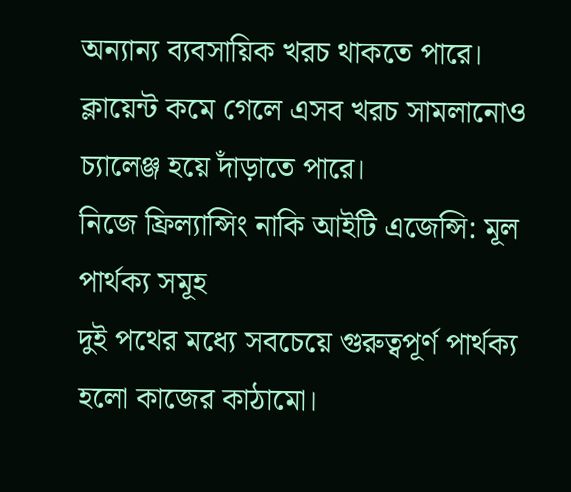অন্যান্য ব্যবসায়িক খরচ থাকতে পারে। ক্লায়েন্ট কমে গেলে এসব খরচ সামলানোও চ্যালেঞ্জ হয়ে দাঁড়াতে পারে।
নিজে ফ্রিল্যান্সিং নাকি আইটি এজেন্সি: মূল পার্থক্য সমূহ
দুই পথের মধ্যে সবচেয়ে গুরুত্বপূর্ণ পার্থক্য হলো কাজের কাঠামো।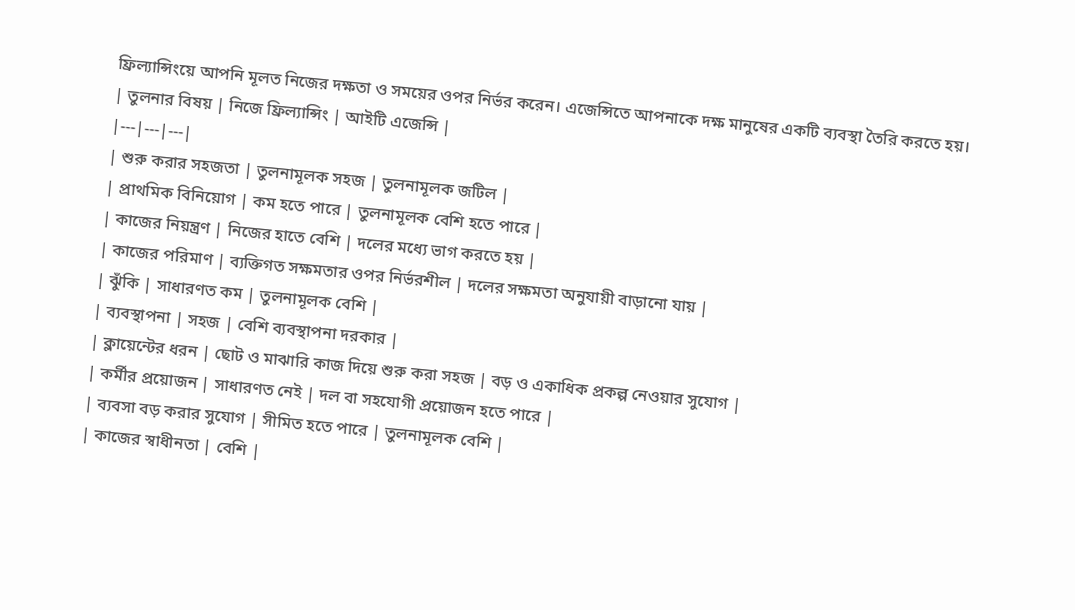ফ্রিল্যান্সিংয়ে আপনি মূলত নিজের দক্ষতা ও সময়ের ওপর নির্ভর করেন। এজেন্সিতে আপনাকে দক্ষ মানুষের একটি ব্যবস্থা তৈরি করতে হয়।
| তুলনার বিষয় | নিজে ফ্রিল্যান্সিং | আইটি এজেন্সি |
|---|---|---|
| শুরু করার সহজতা | তুলনামূলক সহজ | তুলনামূলক জটিল |
| প্রাথমিক বিনিয়োগ | কম হতে পারে | তুলনামূলক বেশি হতে পারে |
| কাজের নিয়ন্ত্রণ | নিজের হাতে বেশি | দলের মধ্যে ভাগ করতে হয় |
| কাজের পরিমাণ | ব্যক্তিগত সক্ষমতার ওপর নির্ভরশীল | দলের সক্ষমতা অনুযায়ী বাড়ানো যায় |
| ঝুঁকি | সাধারণত কম | তুলনামূলক বেশি |
| ব্যবস্থাপনা | সহজ | বেশি ব্যবস্থাপনা দরকার |
| ক্লায়েন্টের ধরন | ছোট ও মাঝারি কাজ দিয়ে শুরু করা সহজ | বড় ও একাধিক প্রকল্প নেওয়ার সুযোগ |
| কর্মীর প্রয়োজন | সাধারণত নেই | দল বা সহযোগী প্রয়োজন হতে পারে |
| ব্যবসা বড় করার সুযোগ | সীমিত হতে পারে | তুলনামূলক বেশি |
| কাজের স্বাধীনতা | বেশি |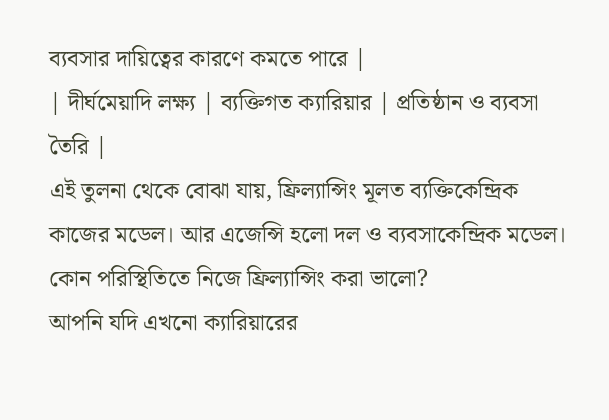ব্যবসার দায়িত্বের কারণে কমতে পারে |
| দীর্ঘমেয়াদি লক্ষ্য | ব্যক্তিগত ক্যারিয়ার | প্রতিষ্ঠান ও ব্যবসা তৈরি |
এই তুলনা থেকে বোঝা যায়, ফ্রিল্যান্সিং মূলত ব্যক্তিকেন্দ্রিক কাজের মডেল। আর এজেন্সি হলো দল ও ব্যবসাকেন্দ্রিক মডেল।
কোন পরিস্থিতিতে নিজে ফ্রিল্যান্সিং করা ভালো?
আপনি যদি এখনো ক্যারিয়ারের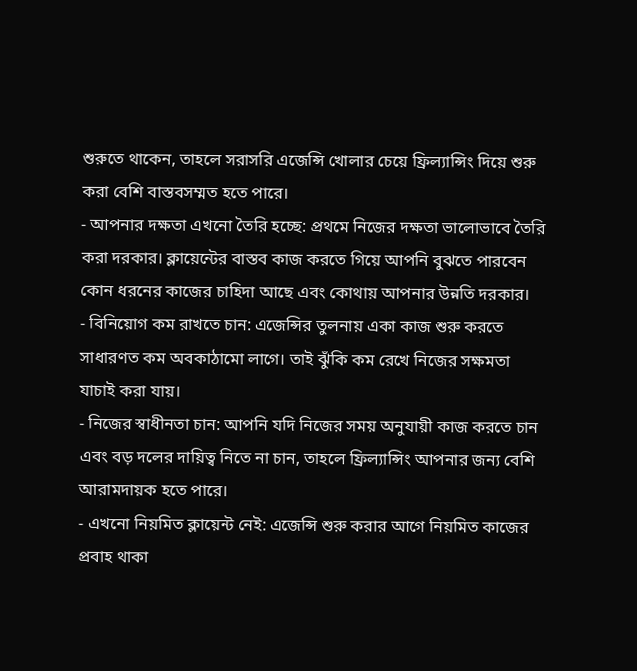শুরুতে থাকেন, তাহলে সরাসরি এজেন্সি খোলার চেয়ে ফ্রিল্যান্সিং দিয়ে শুরু করা বেশি বাস্তবসম্মত হতে পারে।
- আপনার দক্ষতা এখনো তৈরি হচ্ছে: প্রথমে নিজের দক্ষতা ভালোভাবে তৈরি করা দরকার। ক্লায়েন্টের বাস্তব কাজ করতে গিয়ে আপনি বুঝতে পারবেন কোন ধরনের কাজের চাহিদা আছে এবং কোথায় আপনার উন্নতি দরকার।
- বিনিয়োগ কম রাখতে চান: এজেন্সির তুলনায় একা কাজ শুরু করতে সাধারণত কম অবকাঠামো লাগে। তাই ঝুঁকি কম রেখে নিজের সক্ষমতা যাচাই করা যায়।
- নিজের স্বাধীনতা চান: আপনি যদি নিজের সময় অনুযায়ী কাজ করতে চান এবং বড় দলের দায়িত্ব নিতে না চান, তাহলে ফ্রিল্যান্সিং আপনার জন্য বেশি আরামদায়ক হতে পারে।
- এখনো নিয়মিত ক্লায়েন্ট নেই: এজেন্সি শুরু করার আগে নিয়মিত কাজের প্রবাহ থাকা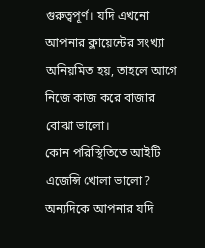গুরুত্বপূর্ণ। যদি এখনো আপনার ক্লায়েন্টের সংখ্যা অনিয়মিত হয়, তাহলে আগে নিজে কাজ করে বাজার বোঝা ভালো।
কোন পরিস্থিতিতে আইটি এজেন্সি খোলা ভালো?
অন্যদিকে আপনার যদি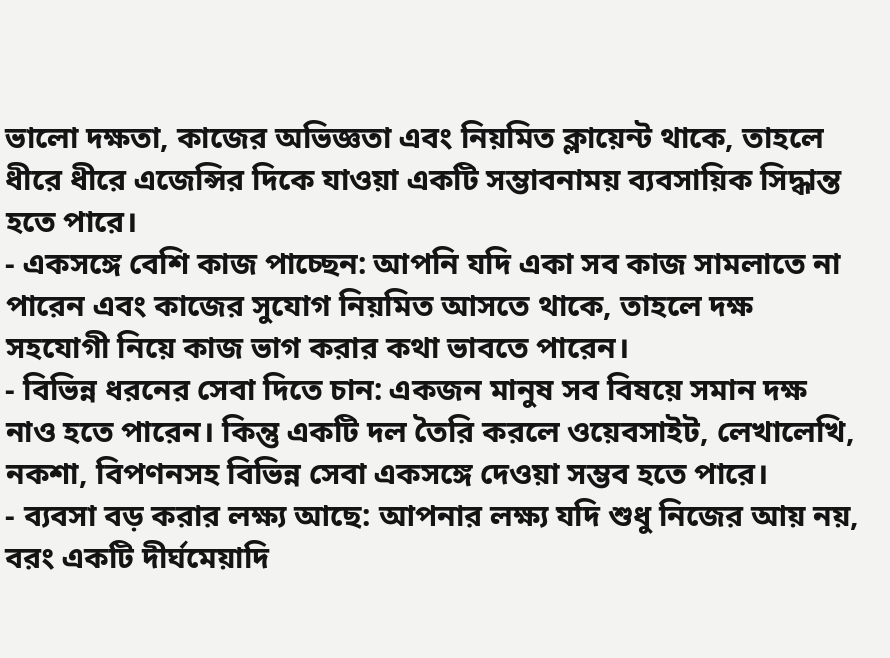ভালো দক্ষতা, কাজের অভিজ্ঞতা এবং নিয়মিত ক্লায়েন্ট থাকে, তাহলে ধীরে ধীরে এজেন্সির দিকে যাওয়া একটি সম্ভাবনাময় ব্যবসায়িক সিদ্ধান্ত হতে পারে।
- একসঙ্গে বেশি কাজ পাচ্ছেন: আপনি যদি একা সব কাজ সামলাতে না পারেন এবং কাজের সুযোগ নিয়মিত আসতে থাকে, তাহলে দক্ষ সহযোগী নিয়ে কাজ ভাগ করার কথা ভাবতে পারেন।
- বিভিন্ন ধরনের সেবা দিতে চান: একজন মানুষ সব বিষয়ে সমান দক্ষ নাও হতে পারেন। কিন্তু একটি দল তৈরি করলে ওয়েবসাইট, লেখালেখি, নকশা, বিপণনসহ বিভিন্ন সেবা একসঙ্গে দেওয়া সম্ভব হতে পারে।
- ব্যবসা বড় করার লক্ষ্য আছে: আপনার লক্ষ্য যদি শুধু নিজের আয় নয়, বরং একটি দীর্ঘমেয়াদি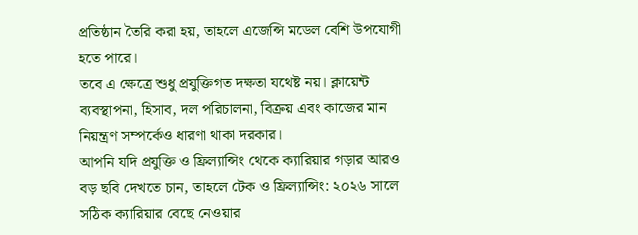প্রতিষ্ঠান তৈরি করা হয়, তাহলে এজেন্সি মডেল বেশি উপযোগী হতে পারে।
তবে এ ক্ষেত্রে শুধু প্রযুক্তিগত দক্ষতা যথেষ্ট নয়। ক্লায়েন্ট ব্যবস্থাপনা, হিসাব, দল পরিচালনা, বিক্রয় এবং কাজের মান নিয়ন্ত্রণ সম্পর্কেও ধারণা থাকা দরকার।
আপনি যদি প্রযুক্তি ও ফ্রিল্যান্সিং থেকে ক্যারিয়ার গড়ার আরও বড় ছবি দেখতে চান, তাহলে টেক ও ফ্রিল্যান্সিং: ২০২৬ সালে সঠিক ক্যারিয়ার বেছে নেওয়ার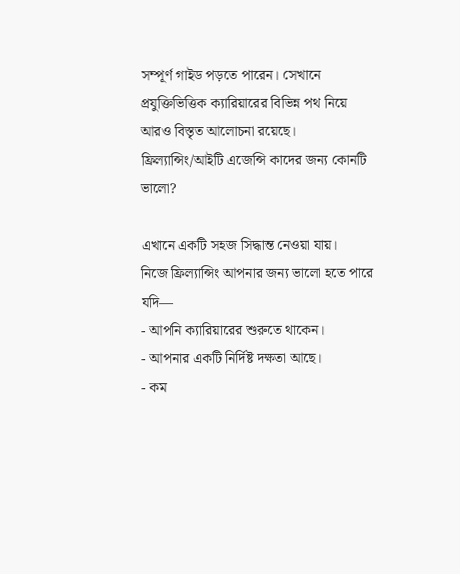সম্পূর্ণ গাইড পড়তে পারেন। সেখানে প্রযুক্তিভিত্তিক ক্যারিয়ারের বিভিন্ন পথ নিয়ে আরও বিস্তৃত আলোচনা রয়েছে।
ফ্রিল্যান্সিং/আইটি এজেন্সি কাদের জন্য কোনটি ভালো?

এখানে একটি সহজ সিদ্ধান্ত নেওয়া যায়।
নিজে ফ্রিল্যান্সিং আপনার জন্য ভালো হতে পারে যদি—
- আপনি ক্যারিয়ারের শুরুতে থাকেন।
- আপনার একটি নির্দিষ্ট দক্ষতা আছে।
- কম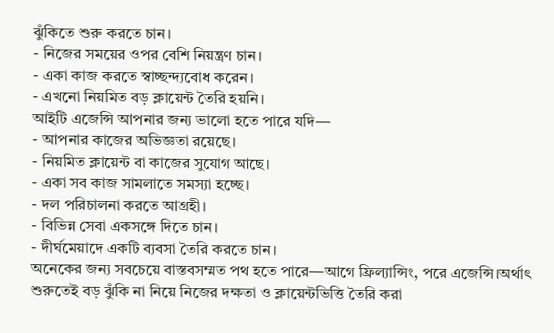ঝুঁকিতে শুরু করতে চান।
- নিজের সময়ের ওপর বেশি নিয়ন্ত্রণ চান।
- একা কাজ করতে স্বাচ্ছন্দ্যবোধ করেন।
- এখনো নিয়মিত বড় ক্লায়েন্ট তৈরি হয়নি।
আইটি এজেন্সি আপনার জন্য ভালো হতে পারে যদি—
- আপনার কাজের অভিজ্ঞতা রয়েছে।
- নিয়মিত ক্লায়েন্ট বা কাজের সুযোগ আছে।
- একা সব কাজ সামলাতে সমস্যা হচ্ছে।
- দল পরিচালনা করতে আগ্রহী।
- বিভিন্ন সেবা একসঙ্গে দিতে চান।
- দীর্ঘমেয়াদে একটি ব্যবসা তৈরি করতে চান।
অনেকের জন্য সবচেয়ে বাস্তবসম্মত পথ হতে পারে—আগে ফ্রিল্যান্সিং, পরে এজেন্সি।অর্থাৎ শুরুতেই বড় ঝুঁকি না নিয়ে নিজের দক্ষতা ও ক্লায়েন্টভিত্তি তৈরি করা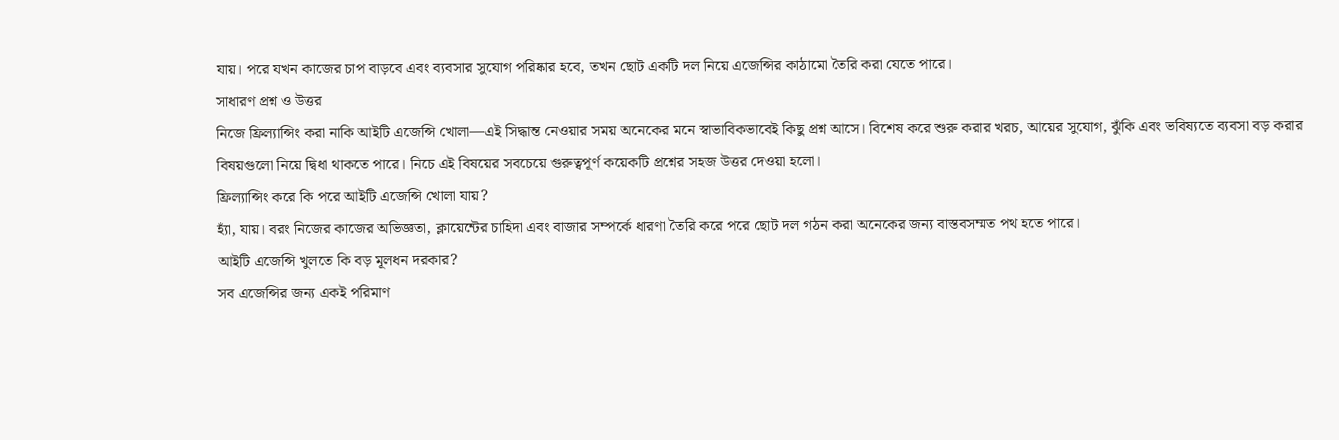যায়। পরে যখন কাজের চাপ বাড়বে এবং ব্যবসার সুযোগ পরিষ্কার হবে, তখন ছোট একটি দল নিয়ে এজেন্সির কাঠামো তৈরি করা যেতে পারে।
সাধারণ প্রশ্ন ও উত্তর
নিজে ফ্রিল্যান্সিং করা নাকি আইটি এজেন্সি খোলা—এই সিদ্ধান্ত নেওয়ার সময় অনেকের মনে স্বাভাবিকভাবেই কিছু প্রশ্ন আসে। বিশেষ করে শুরু করার খরচ, আয়ের সুযোগ, ঝুঁকি এবং ভবিষ্যতে ব্যবসা বড় করার বিষয়গুলো নিয়ে দ্বিধা থাকতে পারে। নিচে এই বিষয়ের সবচেয়ে গুরুত্বপূর্ণ কয়েকটি প্রশ্নের সহজ উত্তর দেওয়া হলো।
ফ্রিল্যান্সিং করে কি পরে আইটি এজেন্সি খোলা যায়?
হ্যাঁ, যায়। বরং নিজের কাজের অভিজ্ঞতা, ক্লায়েন্টের চাহিদা এবং বাজার সম্পর্কে ধারণা তৈরি করে পরে ছোট দল গঠন করা অনেকের জন্য বাস্তবসম্মত পথ হতে পারে।
আইটি এজেন্সি খুলতে কি বড় মূলধন দরকার?
সব এজেন্সির জন্য একই পরিমাণ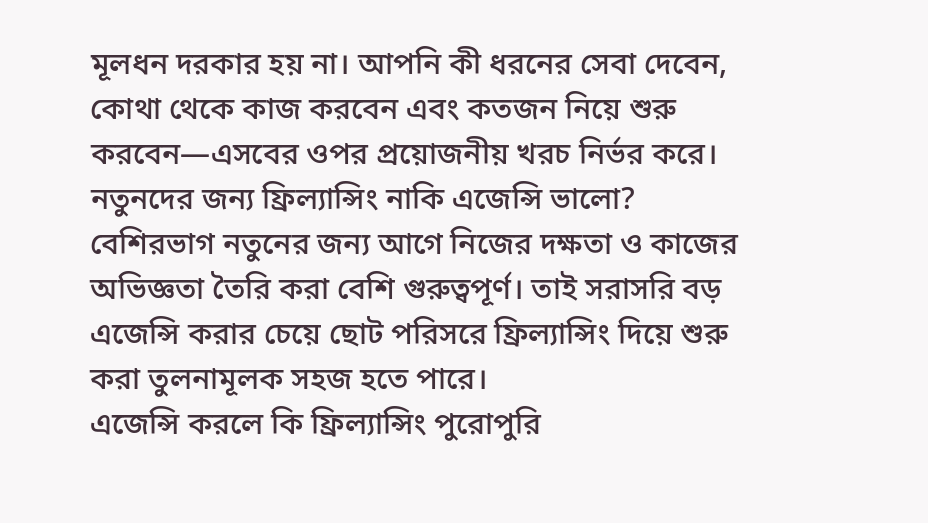মূলধন দরকার হয় না। আপনি কী ধরনের সেবা দেবেন, কোথা থেকে কাজ করবেন এবং কতজন নিয়ে শুরু করবেন—এসবের ওপর প্রয়োজনীয় খরচ নির্ভর করে।
নতুনদের জন্য ফ্রিল্যান্সিং নাকি এজেন্সি ভালো?
বেশিরভাগ নতুনের জন্য আগে নিজের দক্ষতা ও কাজের অভিজ্ঞতা তৈরি করা বেশি গুরুত্বপূর্ণ। তাই সরাসরি বড় এজেন্সি করার চেয়ে ছোট পরিসরে ফ্রিল্যান্সিং দিয়ে শুরু করা তুলনামূলক সহজ হতে পারে।
এজেন্সি করলে কি ফ্রিল্যান্সিং পুরোপুরি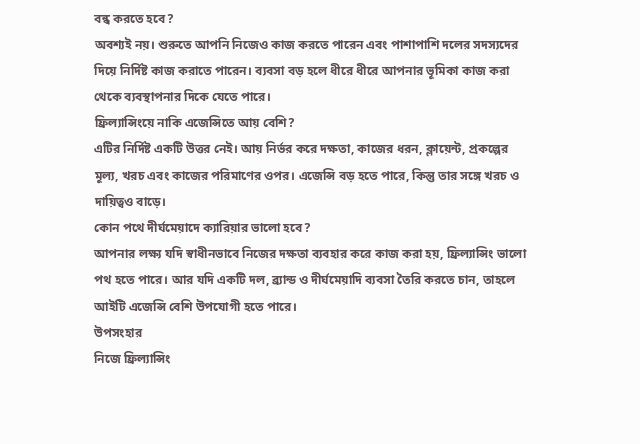বন্ধ করতে হবে?
অবশ্যই নয়। শুরুতে আপনি নিজেও কাজ করতে পারেন এবং পাশাপাশি দলের সদস্যদের দিয়ে নির্দিষ্ট কাজ করাতে পারেন। ব্যবসা বড় হলে ধীরে ধীরে আপনার ভূমিকা কাজ করা থেকে ব্যবস্থাপনার দিকে যেতে পারে।
ফ্রিল্যান্সিংয়ে নাকি এজেন্সিতে আয় বেশি?
এটির নির্দিষ্ট একটি উত্তর নেই। আয় নির্ভর করে দক্ষতা, কাজের ধরন, ক্লায়েন্ট, প্রকল্পের মূল্য, খরচ এবং কাজের পরিমাণের ওপর। এজেন্সি বড় হতে পারে, কিন্তু তার সঙ্গে খরচ ও দায়িত্বও বাড়ে।
কোন পথে দীর্ঘমেয়াদে ক্যারিয়ার ভালো হবে?
আপনার লক্ষ্য যদি স্বাধীনভাবে নিজের দক্ষতা ব্যবহার করে কাজ করা হয়, ফ্রিল্যান্সিং ভালো পথ হতে পারে। আর যদি একটি দল, ব্র্যান্ড ও দীর্ঘমেয়াদি ব্যবসা তৈরি করতে চান, তাহলে আইটি এজেন্সি বেশি উপযোগী হতে পারে।
উপসংহার
নিজে ফ্রিল্যান্সিং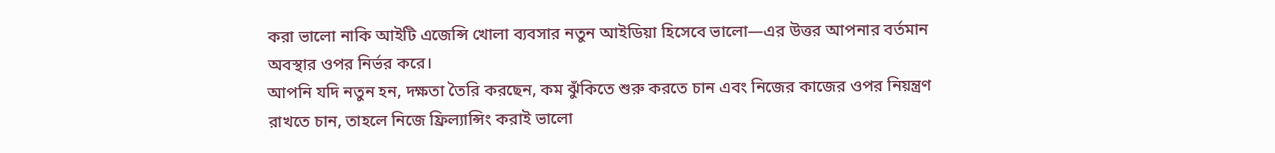করা ভালো নাকি আইটি এজেন্সি খোলা ব্যবসার নতুন আইডিয়া হিসেবে ভালো—এর উত্তর আপনার বর্তমান অবস্থার ওপর নির্ভর করে।
আপনি যদি নতুন হন, দক্ষতা তৈরি করছেন, কম ঝুঁকিতে শুরু করতে চান এবং নিজের কাজের ওপর নিয়ন্ত্রণ রাখতে চান, তাহলে নিজে ফ্রিল্যান্সিং করাই ভালো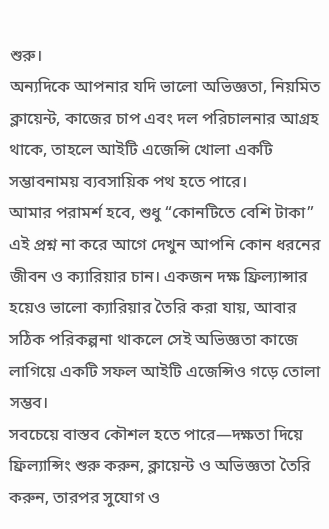শুরু।
অন্যদিকে আপনার যদি ভালো অভিজ্ঞতা, নিয়মিত ক্লায়েন্ট, কাজের চাপ এবং দল পরিচালনার আগ্রহ থাকে, তাহলে আইটি এজেন্সি খোলা একটি সম্ভাবনাময় ব্যবসায়িক পথ হতে পারে।
আমার পরামর্শ হবে, শুধু “কোনটিতে বেশি টাকা” এই প্রশ্ন না করে আগে দেখুন আপনি কোন ধরনের জীবন ও ক্যারিয়ার চান। একজন দক্ষ ফ্রিল্যান্সার হয়েও ভালো ক্যারিয়ার তৈরি করা যায়, আবার সঠিক পরিকল্পনা থাকলে সেই অভিজ্ঞতা কাজে লাগিয়ে একটি সফল আইটি এজেন্সিও গড়ে তোলা সম্ভব।
সবচেয়ে বাস্তব কৌশল হতে পারে—দক্ষতা দিয়ে ফ্রিল্যান্সিং শুরু করুন, ক্লায়েন্ট ও অভিজ্ঞতা তৈরি করুন, তারপর সুযোগ ও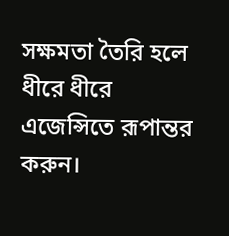সক্ষমতা তৈরি হলে ধীরে ধীরে এজেন্সিতে রূপান্তর করুন।